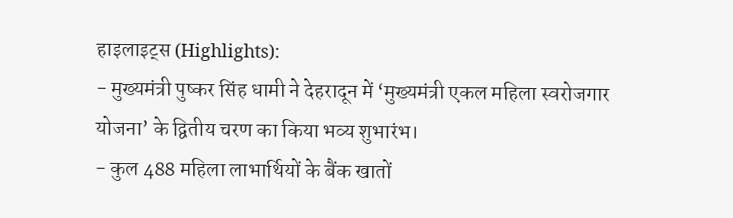हाइलाइट्स (Highlights):
- मुख्यमंत्री पुष्कर सिंह धामी ने देहरादून में ‘मुख्यमंत्री एकल महिला स्वरोजगार योजना’ के द्वितीय चरण का किया भव्य शुभारंभ।
- कुल 488 महिला लाभार्थियों के बैंक खातों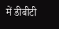में डीबीटी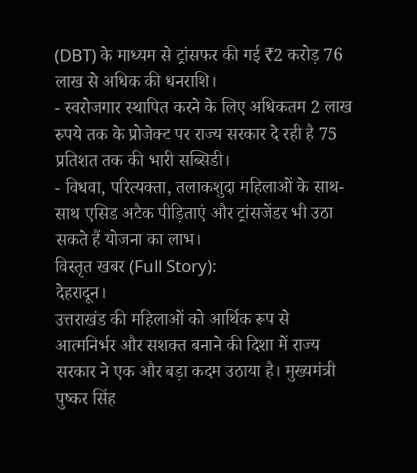(DBT) के माध्यम से ट्रांसफर की गई ₹2 करोड़ 76 लाख से अधिक की धनराशि।
- स्वरोजगार स्थापित करने के लिए अधिकतम 2 लाख रुपये तक के प्रोजेक्ट पर राज्य सरकार दे रही है 75 प्रतिशत तक की भारी सब्सिडी।
- विधवा, परित्यक्ता, तलाकशुदा महिलाओं के साथ-साथ एसिड अटैक पीड़िताएं और ट्रांसजेंडर भी उठा सकते हैं योजना का लाभ।
विस्तृत खबर (Full Story):
देहरादून।
उत्तराखंड की महिलाओं को आर्थिक रूप से आत्मनिर्भर और सशक्त बनाने की दिशा में राज्य सरकार ने एक और बड़ा कदम उठाया है। मुख्यमंत्री पुष्कर सिंह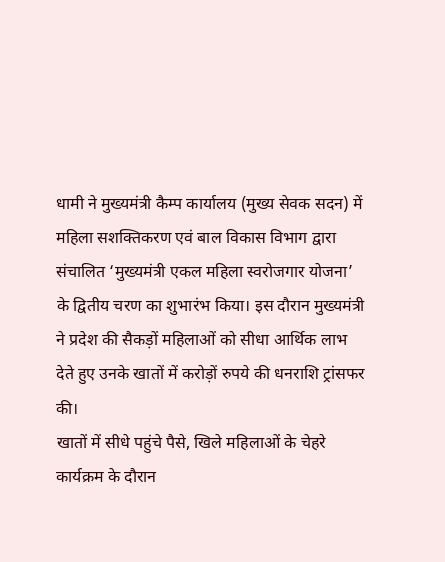धामी ने मुख्यमंत्री कैम्प कार्यालय (मुख्य सेवक सदन) में महिला सशक्तिकरण एवं बाल विकास विभाग द्वारा संचालित ‘मुख्यमंत्री एकल महिला स्वरोजगार योजना’ के द्वितीय चरण का शुभारंभ किया। इस दौरान मुख्यमंत्री ने प्रदेश की सैकड़ों महिलाओं को सीधा आर्थिक लाभ देते हुए उनके खातों में करोड़ों रुपये की धनराशि ट्रांसफर की।
खातों में सीधे पहुंचे पैसे, खिले महिलाओं के चेहरे
कार्यक्रम के दौरान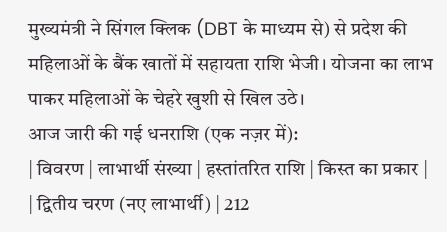मुख्यमंत्री ने सिंगल क्लिक (DBT के माध्यम से) से प्रदेश की महिलाओं के बैंक खातों में सहायता राशि भेजी। योजना का लाभ पाकर महिलाओं के चेहरे खुशी से खिल उठे।
आज जारी की गई धनराशि (एक नज़र में):
| विवरण | लाभार्थी संख्या | हस्तांतरित राशि | किस्त का प्रकार |
| द्वितीय चरण (नए लाभार्थी) | 212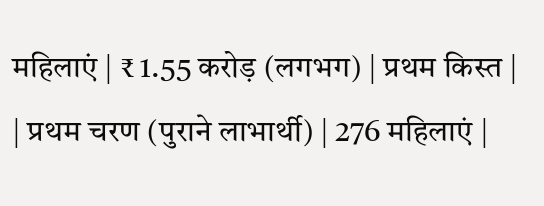महिलाएं | ₹ 1.55 करोड़ (लगभग) | प्रथम किस्त |
| प्रथम चरण (पुराने लाभार्थी) | 276 महिलाएं |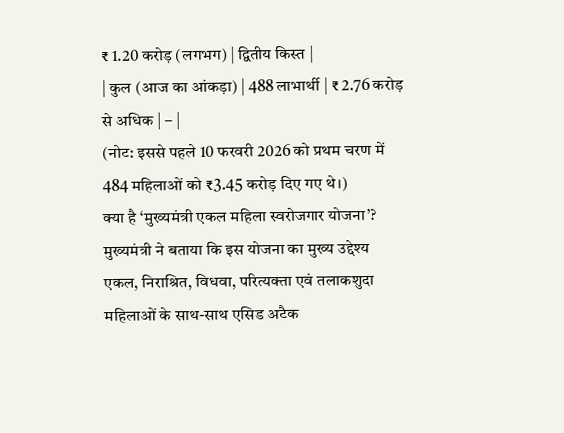₹ 1.20 करोड़ (लगभग) | द्वितीय किस्त |
| कुल (आज का आंकड़ा) | 488 लाभार्थी | ₹ 2.76 करोड़ से अधिक | – |
(नोट: इससे पहले 10 फरवरी 2026 को प्रथम चरण में 484 महिलाओं को ₹3.45 करोड़ दिए गए थे।)
क्या है ‘मुख्यमंत्री एकल महिला स्वरोजगार योजना’?
मुख्यमंत्री ने बताया कि इस योजना का मुख्य उद्देश्य एकल, निराश्रित, विधवा, परित्यक्ता एवं तलाकशुदा महिलाओं के साथ-साथ एसिड अटैक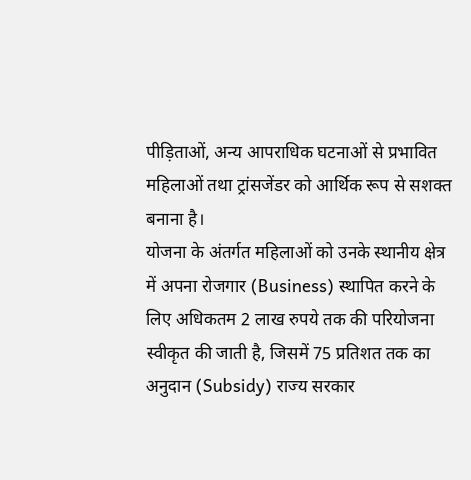पीड़िताओं, अन्य आपराधिक घटनाओं से प्रभावित महिलाओं तथा ट्रांसजेंडर को आर्थिक रूप से सशक्त बनाना है।
योजना के अंतर्गत महिलाओं को उनके स्थानीय क्षेत्र में अपना रोजगार (Business) स्थापित करने के लिए अधिकतम 2 लाख रुपये तक की परियोजना स्वीकृत की जाती है, जिसमें 75 प्रतिशत तक का अनुदान (Subsidy) राज्य सरकार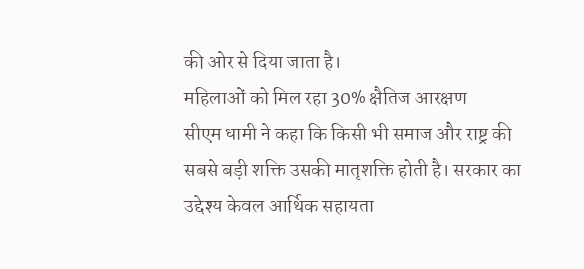की ओर से दिया जाता है।
महिलाओं को मिल रहा 30% क्षैतिज आरक्षण
सीएम धामी ने कहा कि किसी भी समाज और राष्ट्र की सबसे बड़ी शक्ति उसकी मातृशक्ति होती है। सरकार का उद्देश्य केवल आर्थिक सहायता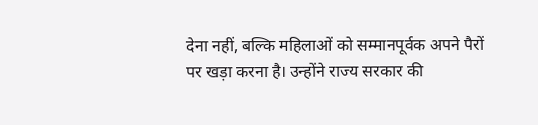देना नहीं, बल्कि महिलाओं को सम्मानपूर्वक अपने पैरों पर खड़ा करना है। उन्होंने राज्य सरकार की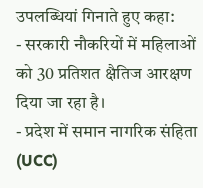उपलब्धियां गिनाते हुए कहा:
- सरकारी नौकरियों में महिलाओं को 30 प्रतिशत क्षैतिज आरक्षण दिया जा रहा है।
- प्रदेश में समान नागरिक संहिता (UCC)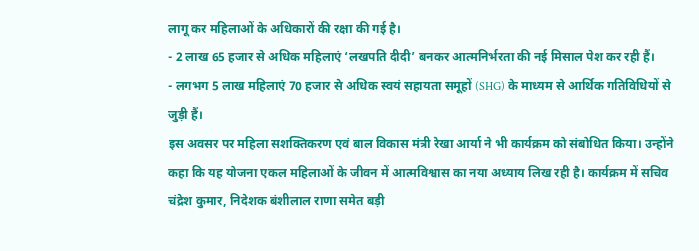लागू कर महिलाओं के अधिकारों की रक्षा की गई है।
- 2 लाख 65 हजार से अधिक महिलाएं ‘लखपति दीदी’ बनकर आत्मनिर्भरता की नई मिसाल पेश कर रही हैं।
- लगभग 5 लाख महिलाएं 70 हजार से अधिक स्वयं सहायता समूहों (SHG) के माध्यम से आर्थिक गतिविधियों से जुड़ी हैं।
इस अवसर पर महिला सशक्तिकरण एवं बाल विकास मंत्री रेखा आर्या ने भी कार्यक्रम को संबोधित किया। उन्होंने कहा कि यह योजना एकल महिलाओं के जीवन में आत्मविश्वास का नया अध्याय लिख रही है। कार्यक्रम में सचिव चंद्रेश कुमार, निदेशक बंशीलाल राणा समेत बड़ी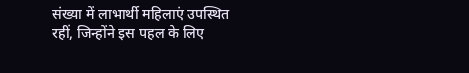संख्या में लाभार्थी महिलाएं उपस्थित रहीं, जिन्होंने इस पहल के लिए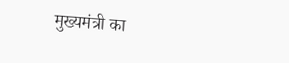मुख्यमंत्री का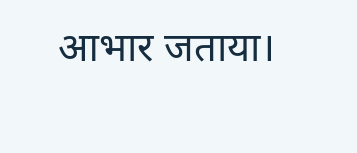आभार जताया।